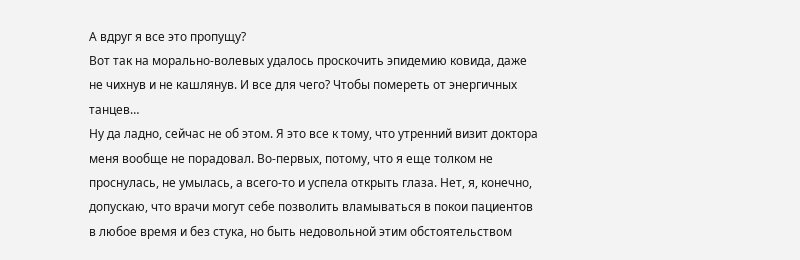А вдруг я все это пропущу?
Вот так на морально-волевых удалось проскочить эпидемию ковида, даже не чихнув и не кашлянув. И все для чего? Чтобы помереть от энергичных танцев…
Ну да ладно, сейчас не об этом. Я это все к тому, что утренний визит доктора меня вообще не порадовал. Во-первых, потому, что я еще толком не проснулась, не умылась, а всего-то и успела открыть глаза. Нет, я, конечно, допускаю, что врачи могут себе позволить вламываться в покои пациентов в любое время и без стука, но быть недовольной этим обстоятельством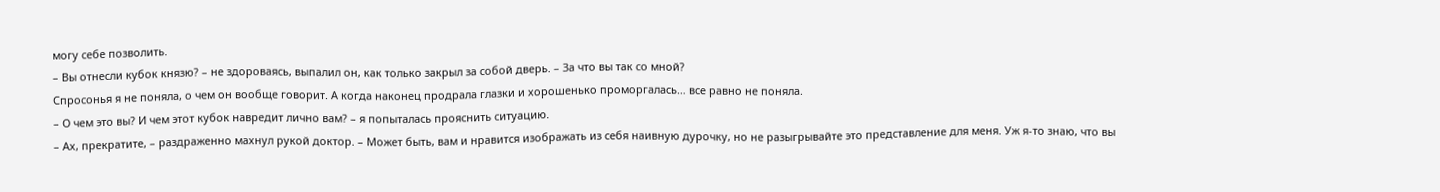могу себе позволить.
– Вы отнесли кубок князю? – не здороваясь, выпалил он, как только закрыл за собой дверь. – За что вы так со мной?
Спросонья я не поняла, о чем он вообще говорит. А когда наконец продрала глазки и хорошенько проморгалась… все равно не поняла.
– О чем это вы? И чем этот кубок навредит лично вам? – я попыталась прояснить ситуацию.
– Ах, прекратите, – раздраженно махнул рукой доктор. – Может быть, вам и нравится изображать из себя наивную дурочку, но не разыгрывайте это представление для меня. Уж я-то знаю, что вы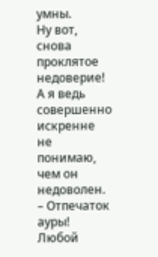умны.
Ну вот, снова проклятое недоверие! А я ведь совершенно искренне не понимаю, чем он недоволен.
– Отпечаток ауры! Любой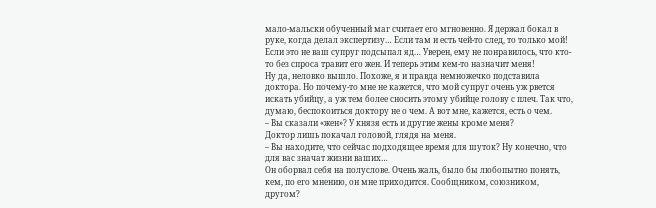мало-мальски обученный маг считает его мгновенно. Я держал бокал в руке, когда делал экспертизу… Если там и есть чей-то след, то только мой! Если это не ваш супруг подсыпал яд… Уверен, ему не понравилось, что кто-то без спроса травит его жен. И теперь этим кем-то назначит меня!
Ну да, неловко вышло. Похоже, я и правда немножечко подставила доктора. Но почему-то мне не кажется, что мой супруг очень уж рвется искать убийцу, а уж тем более сносить этому убийце голову с плеч. Так что, думаю, беспокоиться доктору не о чем. А вот мне, кажется, есть о чем.
– Вы сказали «жен»? У князя есть и другие жены кроме меня?
Доктор лишь покачал головой, глядя на меня.
– Вы находите, что сейчас подходящее время для шуток? Ну конечно, что для вас значат жизни ваших…
Он оборвал себя на полуслове. Очень жаль, было бы любопытно понять, кем, по его мнению, он мне приходится. Сообщником, союзником, другом?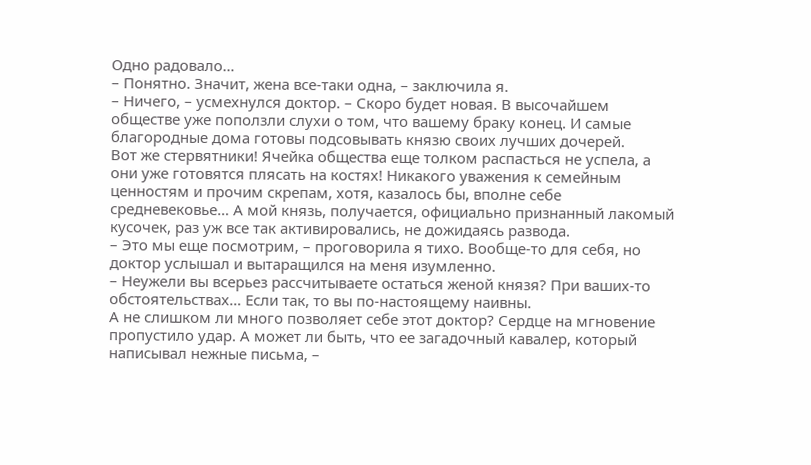Одно радовало…
– Понятно. Значит, жена все-таки одна, – заключила я.
– Ничего, – усмехнулся доктор. – Скоро будет новая. В высочайшем обществе уже поползли слухи о том, что вашему браку конец. И самые благородные дома готовы подсовывать князю своих лучших дочерей.
Вот же стервятники! Ячейка общества еще толком распасться не успела, а они уже готовятся плясать на костях! Никакого уважения к семейным ценностям и прочим скрепам, хотя, казалось бы, вполне себе средневековье… А мой князь, получается, официально признанный лакомый кусочек, раз уж все так активировались, не дожидаясь развода.
– Это мы еще посмотрим, – проговорила я тихо. Вообще-то для себя, но доктор услышал и вытаращился на меня изумленно.
– Неужели вы всерьез рассчитываете остаться женой князя? При ваших-то обстоятельствах… Если так, то вы по-настоящему наивны.
А не слишком ли много позволяет себе этот доктор? Сердце на мгновение пропустило удар. А может ли быть, что ее загадочный кавалер, который написывал нежные письма, –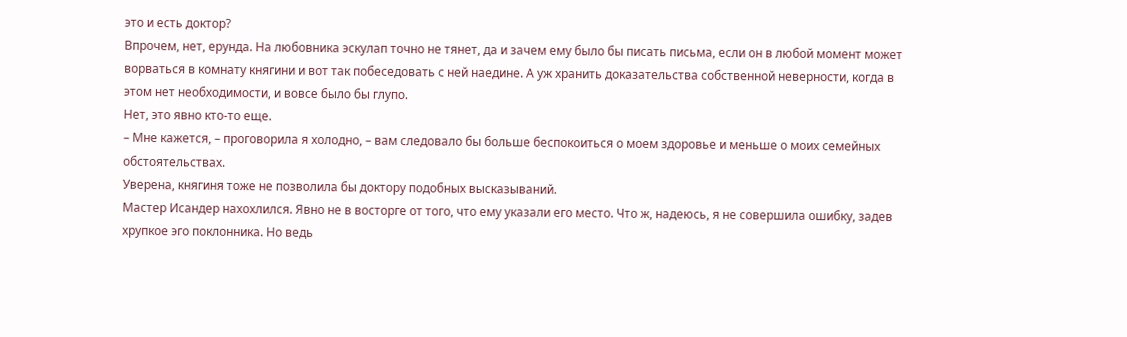это и есть доктор?
Впрочем, нет, ерунда. На любовника эскулап точно не тянет, да и зачем ему было бы писать письма, если он в любой момент может ворваться в комнату княгини и вот так побеседовать с ней наедине. А уж хранить доказательства собственной неверности, когда в этом нет необходимости, и вовсе было бы глупо.
Нет, это явно кто-то еще.
– Мне кажется, – проговорила я холодно, – вам следовало бы больше беспокоиться о моем здоровье и меньше о моих семейных обстоятельствах.
Уверена, княгиня тоже не позволила бы доктору подобных высказываний.
Мастер Исандер нахохлился. Явно не в восторге от того, что ему указали его место. Что ж, надеюсь, я не совершила ошибку, задев хрупкое эго поклонника. Но ведь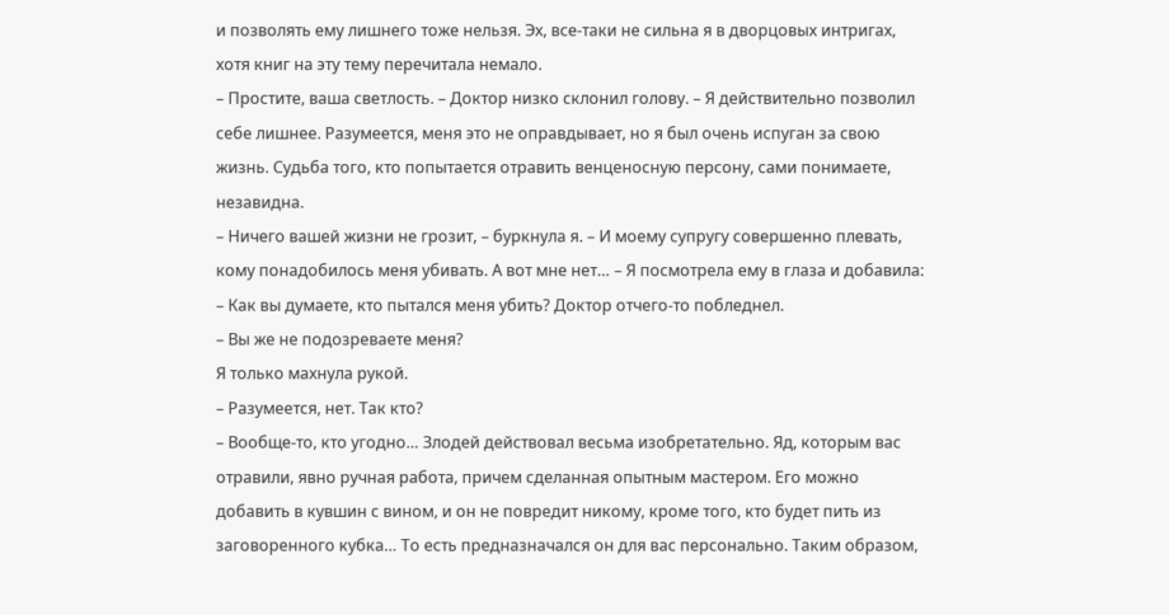и позволять ему лишнего тоже нельзя. Эх, все-таки не сильна я в дворцовых интригах, хотя книг на эту тему перечитала немало.
– Простите, ваша светлость. – Доктор низко склонил голову. – Я действительно позволил себе лишнее. Разумеется, меня это не оправдывает, но я был очень испуган за свою жизнь. Судьба того, кто попытается отравить венценосную персону, сами понимаете, незавидна.
– Ничего вашей жизни не грозит, – буркнула я. – И моему супругу совершенно плевать, кому понадобилось меня убивать. А вот мне нет… – Я посмотрела ему в глаза и добавила: – Как вы думаете, кто пытался меня убить? Доктор отчего-то побледнел.
– Вы же не подозреваете меня?
Я только махнула рукой.
– Разумеется, нет. Так кто?
– Вообще-то, кто угодно… Злодей действовал весьма изобретательно. Яд, которым вас отравили, явно ручная работа, причем сделанная опытным мастером. Его можно добавить в кувшин с вином, и он не повредит никому, кроме того, кто будет пить из заговоренного кубка… То есть предназначался он для вас персонально. Таким образом,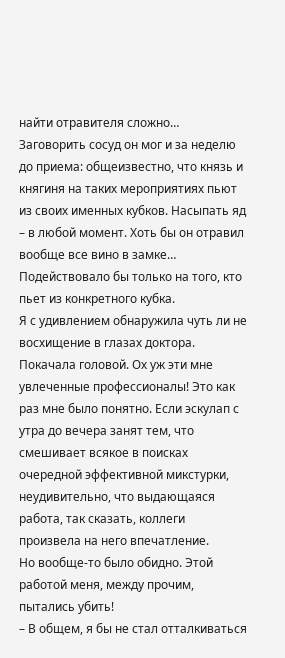найти отравителя сложно… Заговорить сосуд он мог и за неделю до приема: общеизвестно, что князь и княгиня на таких мероприятиях пьют из своих именных кубков. Насыпать яд – в любой момент. Хоть бы он отравил вообще все вино в замке… Подействовало бы только на того, кто пьет из конкретного кубка.
Я с удивлением обнаружила чуть ли не восхищение в глазах доктора. Покачала головой. Ох уж эти мне увлеченные профессионалы! Это как раз мне было понятно. Если эскулап с утра до вечера занят тем, что смешивает всякое в поисках очередной эффективной микстурки, неудивительно, что выдающаяся работа, так сказать, коллеги произвела на него впечатление.
Но вообще-то было обидно. Этой работой меня, между прочим, пытались убить!
– В общем, я бы не стал отталкиваться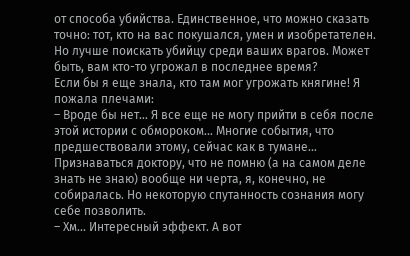от способа убийства. Единственное, что можно сказать точно: тот, кто на вас покушался, умен и изобретателен. Но лучше поискать убийцу среди ваших врагов. Может быть, вам кто-то угрожал в последнее время?
Если бы я еще знала, кто там мог угрожать княгине! Я пожала плечами:
– Вроде бы нет… Я все еще не могу прийти в себя после этой истории с обмороком… Многие события, что предшествовали этому, сейчас как в тумане…
Признаваться доктору, что не помню (а на самом деле знать не знаю) вообще ни черта, я, конечно, не собиралась. Но некоторую спутанность сознания могу себе позволить.
– Хм… Интересный эффект. А вот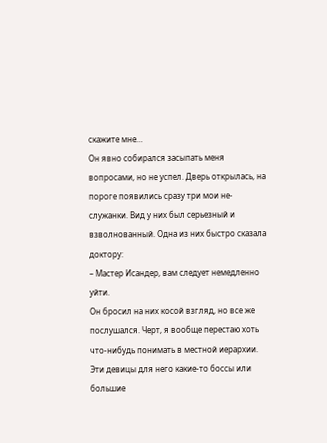скажите мне…
Он явно собирался засыпать меня вопросами, но не успел. Дверь открылась, на пороге появились сразу три мои не-служанки. Вид у них был серьезный и взволнованный. Одна из них быстро сказала доктору:
– Мастер Исандер, вам следует немедленно уйти.
Он бросил на них косой взгляд, но все же послушался. Черт, я вообще перестаю хоть что-нибудь понимать в местной иерархии. Эти девицы для него какие-то боссы или большие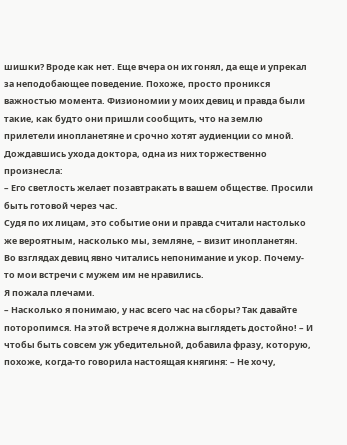шишки? Вроде как нет. Еще вчера он их гонял, да еще и упрекал за неподобающее поведение. Похоже, просто проникся важностью момента. Физиономии у моих девиц и правда были такие, как будто они пришли сообщить, что на землю прилетели инопланетяне и срочно хотят аудиенции со мной.
Дождавшись ухода доктора, одна из них торжественно произнесла:
– Его светлость желает позавтракать в вашем обществе. Просили быть готовой через час.
Судя по их лицам, это событие они и правда считали настолько же вероятным, насколько мы, земляне, – визит инопланетян.
Во взглядах девиц явно читались непонимание и укор. Почему-то мои встречи с мужем им не нравились.
Я пожала плечами.
– Насколько я понимаю, у нас всего час на сборы? Так давайте поторопимся. На этой встрече я должна выглядеть достойно! – И чтобы быть совсем уж убедительной, добавила фразу, которую, похоже, когда-то говорила настоящая княгиня: – Не хочу,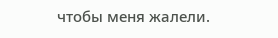чтобы меня жалели.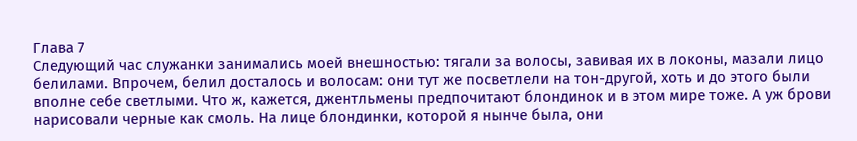Глава 7
Следующий час служанки занимались моей внешностью: тягали за волосы, завивая их в локоны, мазали лицо белилами. Впрочем, белил досталось и волосам: они тут же посветлели на тон-другой, хоть и до этого были вполне себе светлыми. Что ж, кажется, джентльмены предпочитают блондинок и в этом мире тоже. А уж брови нарисовали черные как смоль. На лице блондинки, которой я нынче была, они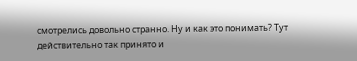смотрелись довольно странно. Ну и как это понимать? Тут действительно так принято и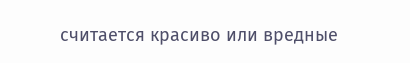считается красиво или вредные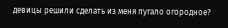девицы решили сделать из меня пугало огородное?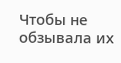Чтобы не обзывала их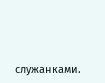служанками.